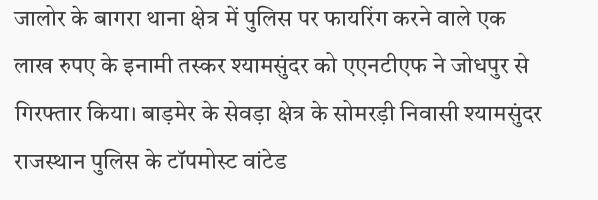जालोर के बागरा थाना क्षेत्र में पुलिस पर फायरिंग करने वाले एक लाख रुपए के इनामी तस्कर श्यामसुंदर को एएनटीएफ ने जोधपुर से गिरफ्तार किया। बाड़मेर के सेवड़ा क्षेत्र के सोमरड़ी निवासी श्यामसुंदर राजस्थान पुलिस के टॉपमोस्ट वांटेड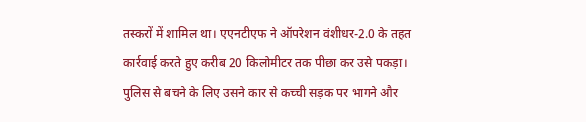तस्करों में शामिल था। एएनटीएफ ने ऑपरेशन वंशीधर-2.0 के तहत कार्रवाई करते हुए करीब 20 किलोमीटर तक पीछा कर उसे पकड़ा। पुलिस से बचने के लिए उसने कार से कच्ची सड़क पर भागने और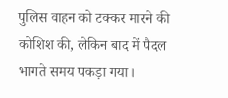पुलिस वाहन को टक्कर मारने की कोशिश की, लेकिन बाद में पैदल भागते समय पकड़ा गया।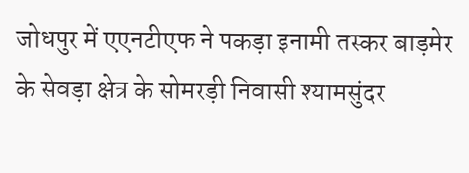जोधपुर में एएनटीएफ ने पकड़ा इनामी तस्कर बाड़मेर के सेवड़ा क्षेत्र के सोमरड़ी निवासी श्यामसुंदर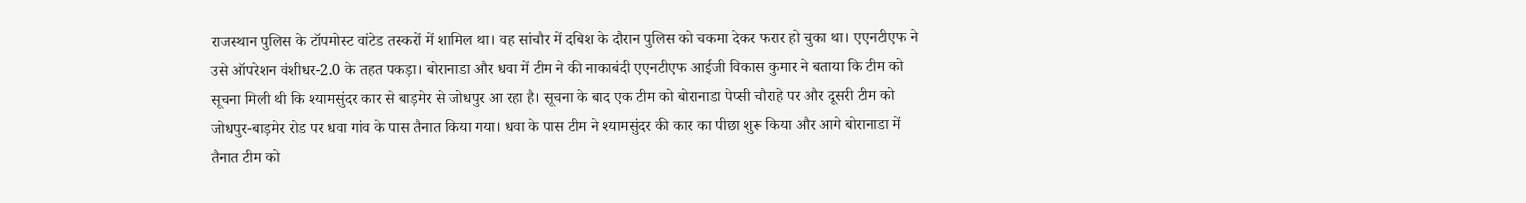राजस्थान पुलिस के टॉपमोस्ट वांटेड तस्करों में शामिल था। वह सांचौर में दबिश के दौरान पुलिस को चकमा देकर फरार हो चुका था। एएनटीएफ ने उसे ऑपरेशन वंशीधर-2.0 के तहत पकड़ा। बोरानाडा और धवा में टीम ने की नाकाबंदी एएनटीएफ आईजी विकास कुमार ने बताया कि टीम को सूचना मिली थी कि श्यामसुंदर कार से बाड़मेर से जोधपुर आ रहा है। सूचना के बाद एक टीम को बोरानाडा पेप्सी चौराहे पर और दूसरी टीम को जोधपुर-बाड़मेर रोड पर धवा गांव के पास तैनात किया गया। धवा के पास टीम ने श्यामसुंदर की कार का पीछा शुरू किया और आगे बोरानाडा में तैनात टीम को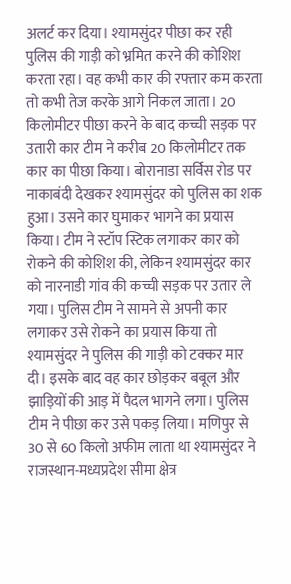अलर्ट कर दिया। श्यामसुंदर पीछा कर रही पुलिस की गाड़ी को भ्रमित करने की कोशिश करता रहा। वह कभी कार की रफ्तार कम करता तो कभी तेज करके आगे निकल जाता। 20 किलोमीटर पीछा करने के बाद कच्ची सड़क पर उतारी कार टीम ने करीब 20 किलोमीटर तक कार का पीछा किया। बोरानाडा सर्विस रोड पर नाकाबंदी देखकर श्यामसुंदर को पुलिस का शक हुआ। उसने कार घुमाकर भागने का प्रयास किया। टीम ने स्टॉप स्टिक लगाकर कार को रोकने की कोशिश की, लेकिन श्यामसुंदर कार को नारनाडी गांव की कच्ची सड़क पर उतार ले गया। पुलिस टीम ने सामने से अपनी कार लगाकर उसे रोकने का प्रयास किया तो श्यामसुंदर ने पुलिस की गाड़ी को टक्कर मार दी। इसके बाद वह कार छोड़कर बबूल और झाड़ियों की आड़ में पैदल भागने लगा। पुलिस टीम ने पीछा कर उसे पकड़ लिया। मणिपुर से 30 से 60 किलो अफीम लाता था श्यामसुंदर ने राजस्थान-मध्यप्रदेश सीमा क्षेत्र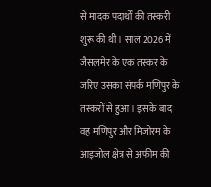से मादक पदार्थों की तस्करी शुरू की थी। साल 2026 में जैसलमेर के एक तस्कर के जरिए उसका संपर्क मणिपुर के तस्करों से हुआ। इसके बाद वह मणिपुर और मिजोरम के आइजोल क्षेत्र से अफीम की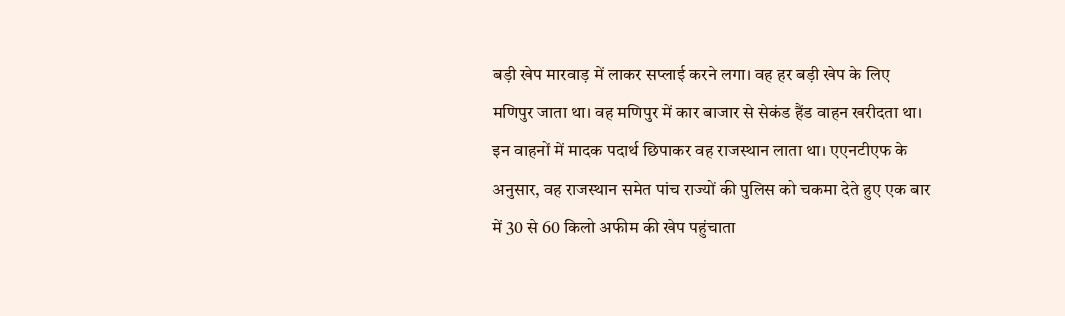बड़ी खेप मारवाड़ में लाकर सप्लाई करने लगा। वह हर बड़ी खेप के लिए मणिपुर जाता था। वह मणिपुर में कार बाजार से सेकंड हैंड वाहन खरीदता था। इन वाहनों में मादक पदार्थ छिपाकर वह राजस्थान लाता था। एएनटीएफ के अनुसार, वह राजस्थान समेत पांच राज्यों की पुलिस को चकमा देते हुए एक बार में 30 से 60 किलो अफीम की खेप पहुंचाता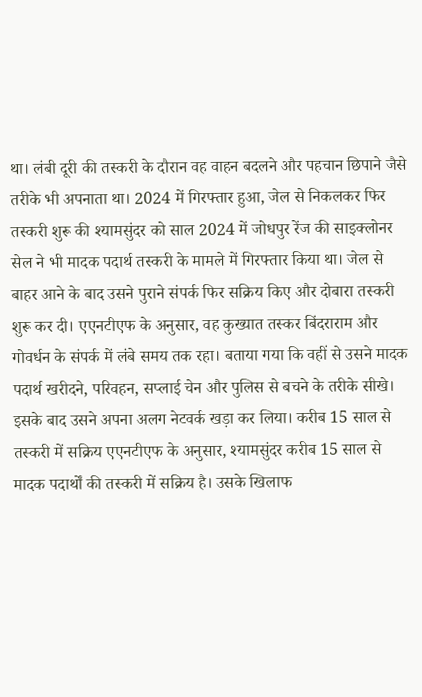था। लंबी दूरी की तस्करी के दौरान वह वाहन बदलने और पहचान छिपाने जैसे तरीके भी अपनाता था। 2024 में गिरफ्तार हुआ, जेल से निकलकर फिर तस्करी शुरू की श्यामसुंदर को साल 2024 में जोधपुर रेंज की साइक्लोनर सेल ने भी मादक पदार्थ तस्करी के मामले में गिरफ्तार किया था। जेल से बाहर आने के बाद उसने पुराने संपर्क फिर सक्रिय किए और दोबारा तस्करी शुरू कर दी। एएनटीएफ के अनुसार, वह कुख्यात तस्कर बिंदराराम और गोवर्धन के संपर्क में लंबे समय तक रहा। बताया गया कि वहीं से उसने मादक पदार्थ खरीदने, परिवहन, सप्लाई चेन और पुलिस से बचने के तरीके सीखे। इसके बाद उसने अपना अलग नेटवर्क खड़ा कर लिया। करीब 15 साल से तस्करी में सक्रिय एएनटीएफ के अनुसार, श्यामसुंदर करीब 15 साल से मादक पदार्थों की तस्करी में सक्रिय है। उसके खिलाफ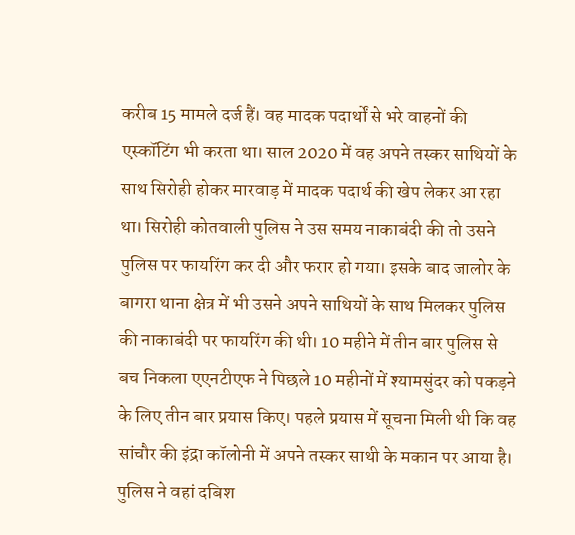करीब 15 मामले दर्ज हैं। वह मादक पदार्थों से भरे वाहनों की एस्कॉटिंग भी करता था। साल 2020 में वह अपने तस्कर साथियों के साथ सिरोही होकर मारवाड़ में मादक पदार्थ की खेप लेकर आ रहा था। सिरोही कोतवाली पुलिस ने उस समय नाकाबंदी की तो उसने पुलिस पर फायरिंग कर दी और फरार हो गया। इसके बाद जालोर के बागरा थाना क्षेत्र में भी उसने अपने साथियों के साथ मिलकर पुलिस की नाकाबंदी पर फायरिंग की थी। 10 महीने में तीन बार पुलिस से बच निकला एएनटीएफ ने पिछले 10 महीनों में श्यामसुंदर को पकड़ने के लिए तीन बार प्रयास किए। पहले प्रयास में सूचना मिली थी कि वह सांचौर की इंद्रा कॉलोनी में अपने तस्कर साथी के मकान पर आया है। पुलिस ने वहां दबिश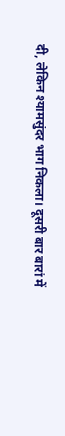दी, लेकिन श्यामसुंदर भाग निकला। दूसरी बार बारां में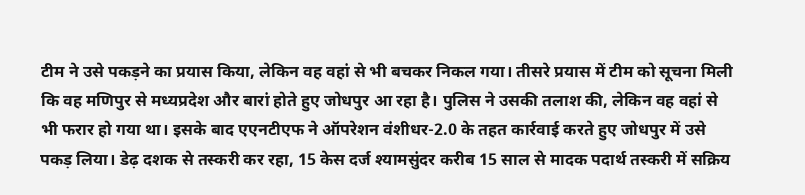टीम ने उसे पकड़ने का प्रयास किया, लेकिन वह वहां से भी बचकर निकल गया। तीसरे प्रयास में टीम को सूचना मिली कि वह मणिपुर से मध्यप्रदेश और बारां होते हुए जोधपुर आ रहा है। पुलिस ने उसकी तलाश की, लेकिन वह वहां से भी फरार हो गया था। इसके बाद एएनटीएफ ने ऑपरेशन वंशीधर-2.0 के तहत कार्रवाई करते हुए जोधपुर में उसे पकड़ लिया। डेढ़ दशक से तस्करी कर रहा, 15 केस दर्ज श्यामसुंदर करीब 15 साल से मादक पदार्थ तस्करी में सक्रिय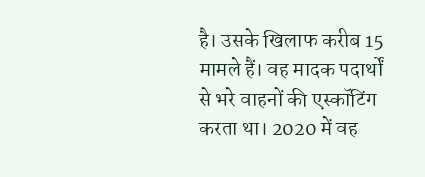है। उसके खिलाफ करीब 15 मामले हैं। वह मादक पदार्थों से भरे वाहनों की एस्कॉटिंग करता था। 2020 में वह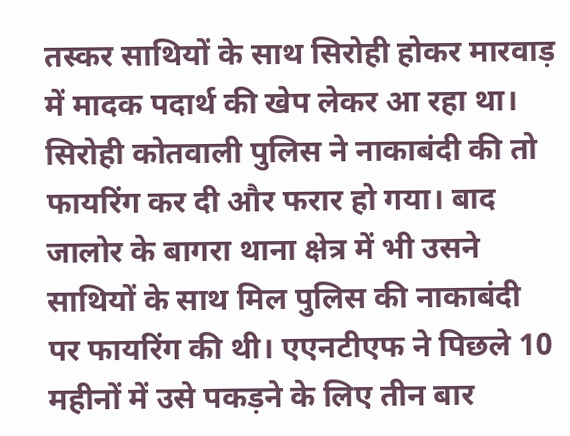तस्कर साथियों के साथ सिरोही होकर मारवाड़ में मादक पदार्थ की खेप लेकर आ रहा था। सिरोही कोतवाली पुलिस ने नाकाबंदी की तो फायरिंग कर दी और फरार हो गया। बाद जालोर के बागरा थाना क्षेत्र में भी उसने साथियों के साथ मिल पुलिस की नाकाबंदी पर फायरिंग की थी। एएनटीएफ ने पिछले 10 महीनों में उसे पकड़ने के लिए तीन बार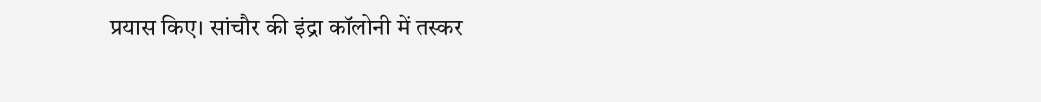प्रयास किए। सांचौर की इंद्रा कॉलोनी में तस्कर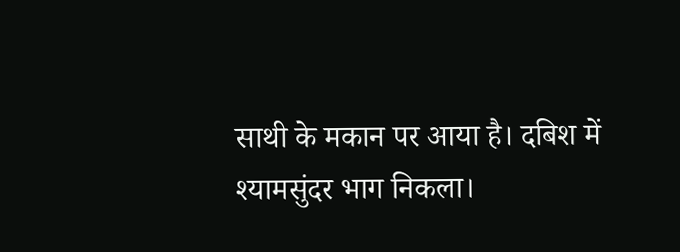साथी के मकान पर आया है। दबिश में श्यामसुंदर भाग निकला।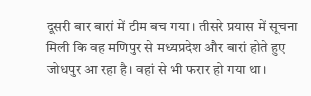दूसरी बार बारां में टीम बच गया। तीसरे प्रयास में सूचना मिली कि वह मणिपुर से मध्यप्रदेश और बारां होते हुए जोधपुर आ रहा है। वहां से भी फरार हो गया था।